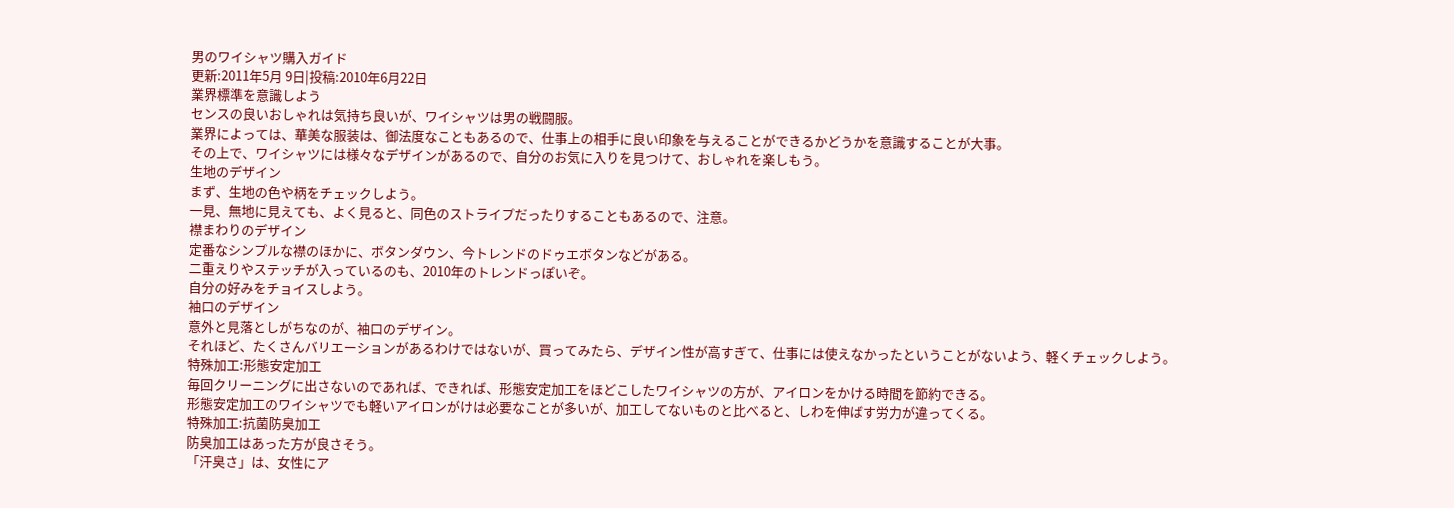男のワイシャツ購入ガイド
更新:2011年5月 9日|投稿:2010年6月22日
業界標準を意識しよう
センスの良いおしゃれは気持ち良いが、ワイシャツは男の戦闘服。
業界によっては、華美な服装は、御法度なこともあるので、仕事上の相手に良い印象を与えることができるかどうかを意識することが大事。
その上で、ワイシャツには様々なデザインがあるので、自分のお気に入りを見つけて、おしゃれを楽しもう。
生地のデザイン
まず、生地の色や柄をチェックしよう。
一見、無地に見えても、よく見ると、同色のストライプだったりすることもあるので、注意。
襟まわりのデザイン
定番なシンプルな襟のほかに、ボタンダウン、今トレンドのドゥエボタンなどがある。
二重えりやステッチが入っているのも、2010年のトレンドっぽいぞ。
自分の好みをチョイスしよう。
袖口のデザイン
意外と見落としがちなのが、袖口のデザイン。
それほど、たくさんバリエーションがあるわけではないが、買ってみたら、デザイン性が高すぎて、仕事には使えなかったということがないよう、軽くチェックしよう。
特殊加工:形態安定加工
毎回クリーニングに出さないのであれば、できれば、形態安定加工をほどこしたワイシャツの方が、アイロンをかける時間を節約できる。
形態安定加工のワイシャツでも軽いアイロンがけは必要なことが多いが、加工してないものと比べると、しわを伸ばす労力が違ってくる。
特殊加工:抗菌防臭加工
防臭加工はあった方が良さそう。
「汗臭さ」は、女性にア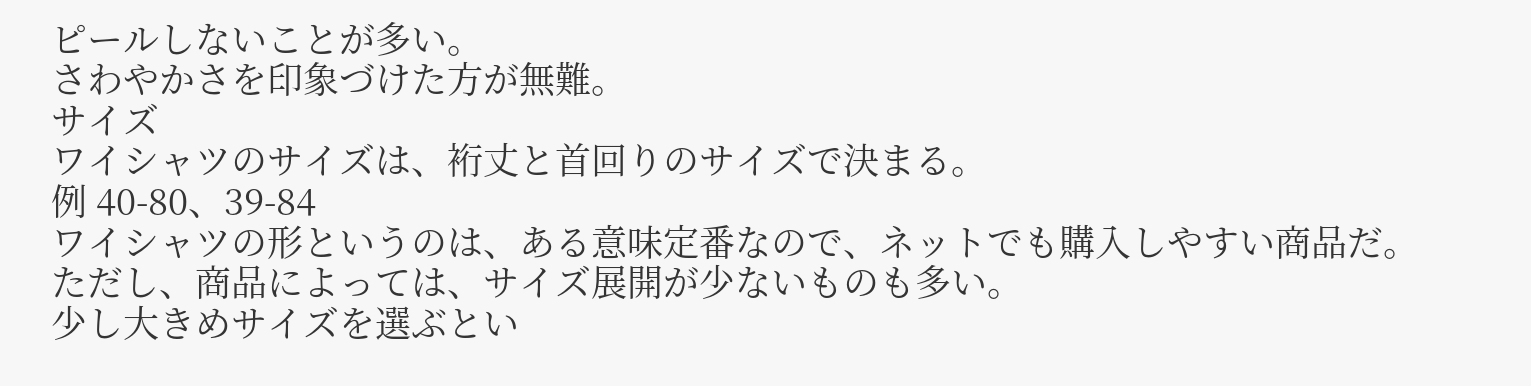ピールしないことが多い。
さわやかさを印象づけた方が無難。
サイズ
ワイシャツのサイズは、裄丈と首回りのサイズで決まる。
例 40-80、39-84
ワイシャツの形というのは、ある意味定番なので、ネットでも購入しやすい商品だ。
ただし、商品によっては、サイズ展開が少ないものも多い。
少し大きめサイズを選ぶとい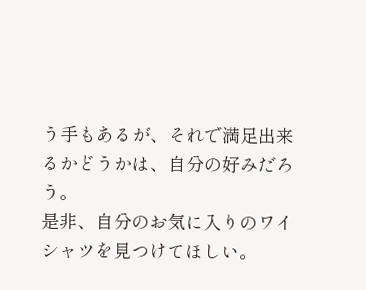う手もあるが、それで満足出来るかどうかは、自分の好みだろう。
是非、自分のお気に入りのワイシャツを見つけてほしい。